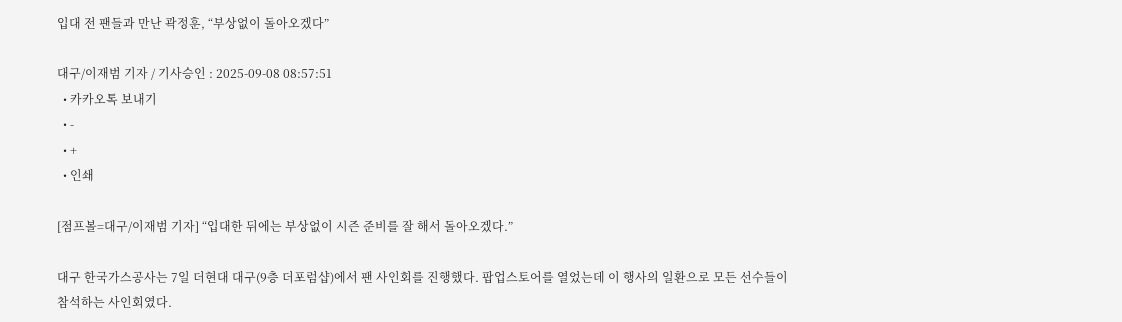입대 전 팬들과 만난 곽정훈, “부상없이 돌아오겠다”

대구/이재범 기자 / 기사승인 : 2025-09-08 08:57:51
  • 카카오톡 보내기
  • -
  • +
  • 인쇄

[점프볼=대구/이재범 기자] “입대한 뒤에는 부상없이 시즌 준비를 잘 해서 돌아오겠다.”

대구 한국가스공사는 7일 더현대 대구(9층 더포럼샵)에서 팬 사인회를 진행했다. 팝업스토어를 열었는데 이 행사의 일환으로 모든 선수들이 참석하는 사인회였다.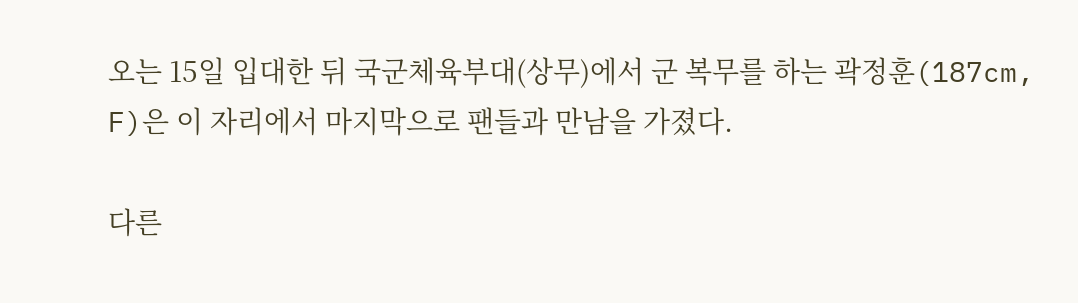오는 15일 입대한 뒤 국군체육부대(상무)에서 군 복무를 하는 곽정훈(187cm, F)은 이 자리에서 마지막으로 팬들과 만남을 가졌다.

다른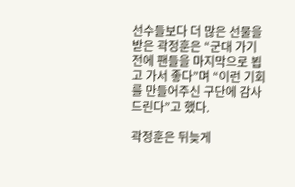선수들보다 더 많은 선물을 받은 곽정훈은 “군대 가기 전에 팬들을 마지막으로 뵙고 가서 좋다”며 “이런 기회를 만들어주신 구단에 감사드린다”고 했다.

곽정훈은 뒤늦게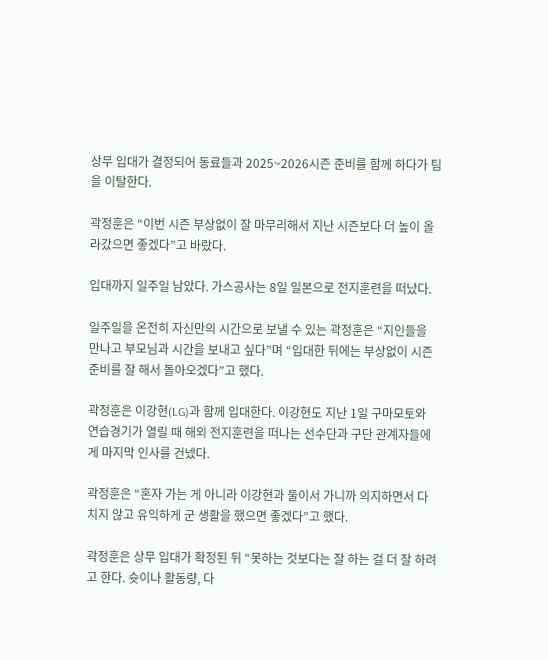상무 입대가 결정되어 동료들과 2025~2026시즌 준비를 함께 하다가 팀을 이탈한다.

곽정훈은 “이번 시즌 부상없이 잘 마무리해서 지난 시즌보다 더 높이 올라갔으면 좋겠다”고 바랐다.

입대까지 일주일 남았다. 가스공사는 8일 일본으로 전지훈련을 떠났다.

일주일을 온전히 자신만의 시간으로 보낼 수 있는 곽정훈은 “지인들을 만나고 부모님과 시간을 보내고 싶다”며 “입대한 뒤에는 부상없이 시즌 준비를 잘 해서 돌아오겠다”고 했다.

곽정훈은 이강현(LG)과 함께 입대한다. 이강현도 지난 1일 구마모토와 연습경기가 열릴 때 해외 전지훈련을 떠나는 선수단과 구단 관계자들에게 마지막 인사를 건넸다.

곽정훈은 “혼자 가는 게 아니라 이강현과 둘이서 가니까 의지하면서 다치지 않고 유익하게 군 생활을 했으면 좋겠다”고 했다.

곽정훈은 상무 입대가 확정된 뒤 “못하는 것보다는 잘 하는 걸 더 잘 하려고 한다. 슛이나 활동량, 다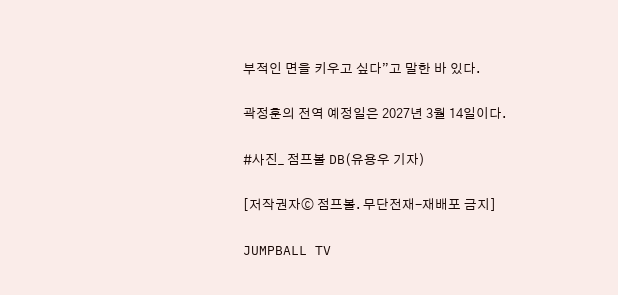부적인 면을 키우고 싶다”고 말한 바 있다.

곽정훈의 전역 예정일은 2027년 3월 14일이다.

#사진_ 점프볼 DB(유용우 기자)

[저작권자ⓒ 점프볼. 무단전재-재배포 금지]

JUMPBALL TV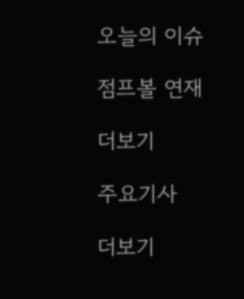오늘의 이슈

점프볼 연재

더보기

주요기사

더보기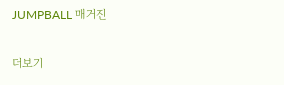JUMPBALL 매거진

더보기